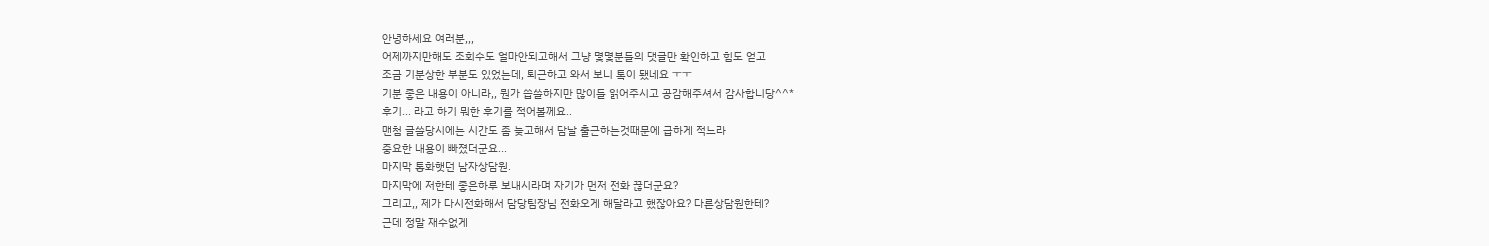안녕하세요 여러분,,,
어제까지만해도 조회수도 얼마안되고해서 그냥 몇몇분들의 댓글만 확인하고 힘도 얻고
조금 기분상한 부분도 있었는데, 퇴근하고 와서 보니 톡이 됐네요 ㅜㅜ
기분 좋은 내용이 아니라,, 뭔가 씁쓸하지만 많이들 읽어주시고 공감해주셔서 감사합니당^^*
후기... 라고 하기 뭐한 후기를 적어볼께요..
맨첨 글쓸당시에는 시간도 좀 늦고해서 담날 출근하는것때문에 급하게 적느라
중요한 내용이 빠졌더군요...
마지막 통화햇던 남자상담원.
마지막에 저한테 좋은하루 보내시라며 자기가 먼저 전화 끊더군요?
그리고,, 제가 다시전화해서 담당팀장님 전화오게 해달라고 했잖아요? 다른상담원한테?
근데 정말 재수없게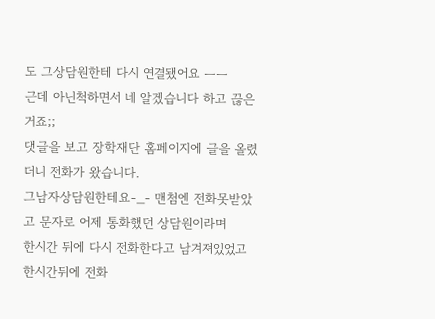도 그상담원한테 다시 연결됐어요 ㅡㅡ
근데 아닌척하면서 네 알겠습니다 하고 끊은거죠;;
댓글을 보고 장학재단 홈페이지에 글을 올렸더니 전화가 왔습니다.
그남자상담원한테요-_- 맨첨엔 전화못받았고 문자로 어제 통화했던 상담원이라며
한시간 뒤에 다시 전화한다고 남겨져있었고
한시간뒤에 전화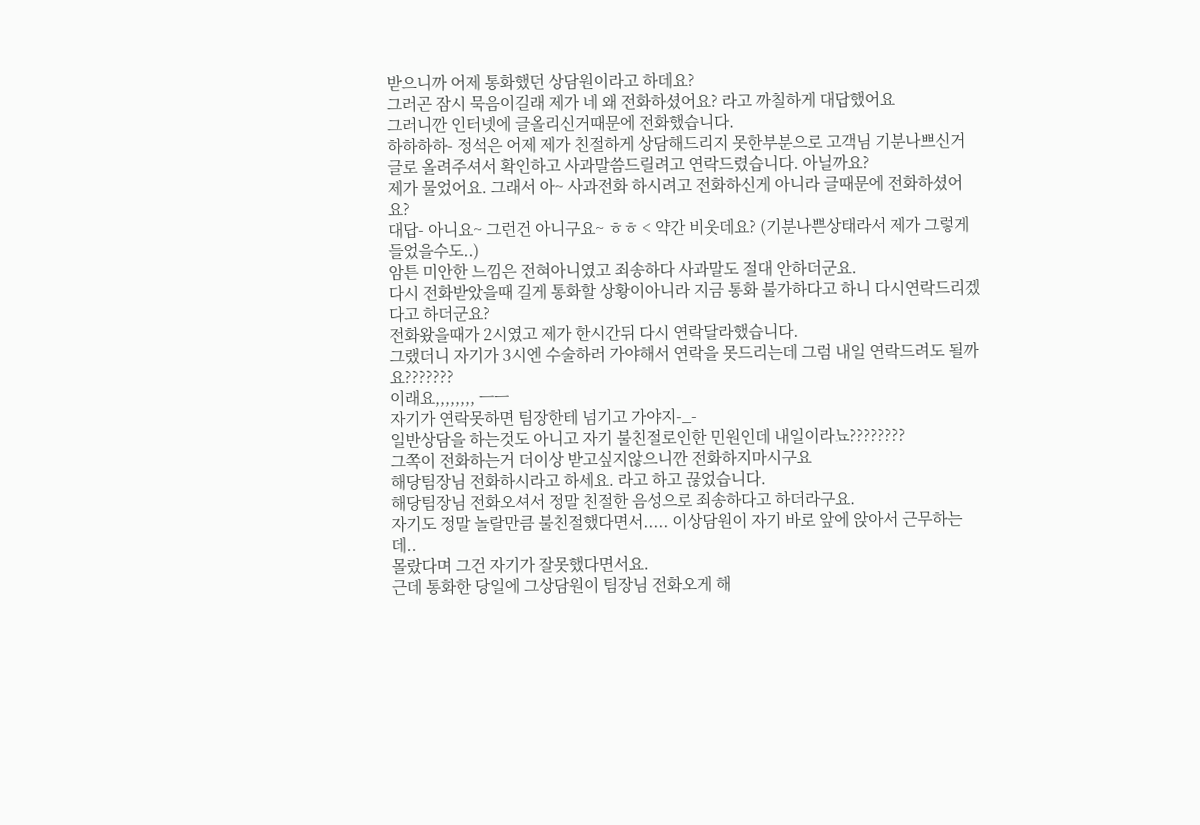받으니까 어제 통화했던 상담원이라고 하데요?
그러곤 잠시 묵음이길래 제가 네 왜 전화하셨어요? 라고 까칠하게 대답했어요
그러니깐 인터넷에 글올리신거때문에 전화했습니다.
하하하하- 정석은 어제 제가 친절하게 상담해드리지 못한부분으로 고객님 기분나쁘신거
글로 올려주셔서 확인하고 사과말씀드릴려고 연락드렸습니다. 아닐까요?
제가 물었어요. 그래서 아~ 사과전화 하시려고 전화하신게 아니라 글때문에 전화하셨어요?
대답- 아니요~ 그런건 아니구요~ ㅎㅎ < 약간 비웃데요? (기분나쁜상태라서 제가 그렇게 들었을수도..)
암튼 미안한 느낌은 전혀아니였고 죄송하다 사과말도 절대 안하더군요.
다시 전화받았을때 길게 통화할 상황이아니라 지금 통화 불가하다고 하니 다시연락드리겠다고 하더군요?
전화왔을때가 2시였고 제가 한시간뒤 다시 연락달라했습니다.
그랬더니 자기가 3시엔 수술하러 가야해서 연락을 못드리는데 그럼 내일 연락드려도 될까요???????
이래요,,,,,,,, ㅡㅡ
자기가 연락못하면 팀장한테 넘기고 가야지-_-
일반상담을 하는것도 아니고 자기 불친절로인한 민원인데 내일이라뇨????????
그쪽이 전화하는거 더이상 받고싶지않으니깐 전화하지마시구요
해당팀장님 전화하시라고 하세요. 라고 하고 끊었습니다.
해당팀장님 전화오셔서 정말 친절한 음성으로 죄송하다고 하더라구요.
자기도 정말 놀랄만큼 불친절했다면서..... 이상담원이 자기 바로 앞에 앉아서 근무하는데..
몰랐다며 그건 자기가 잘못했다면서요.
근데 통화한 당일에 그상담원이 팀장님 전화오게 해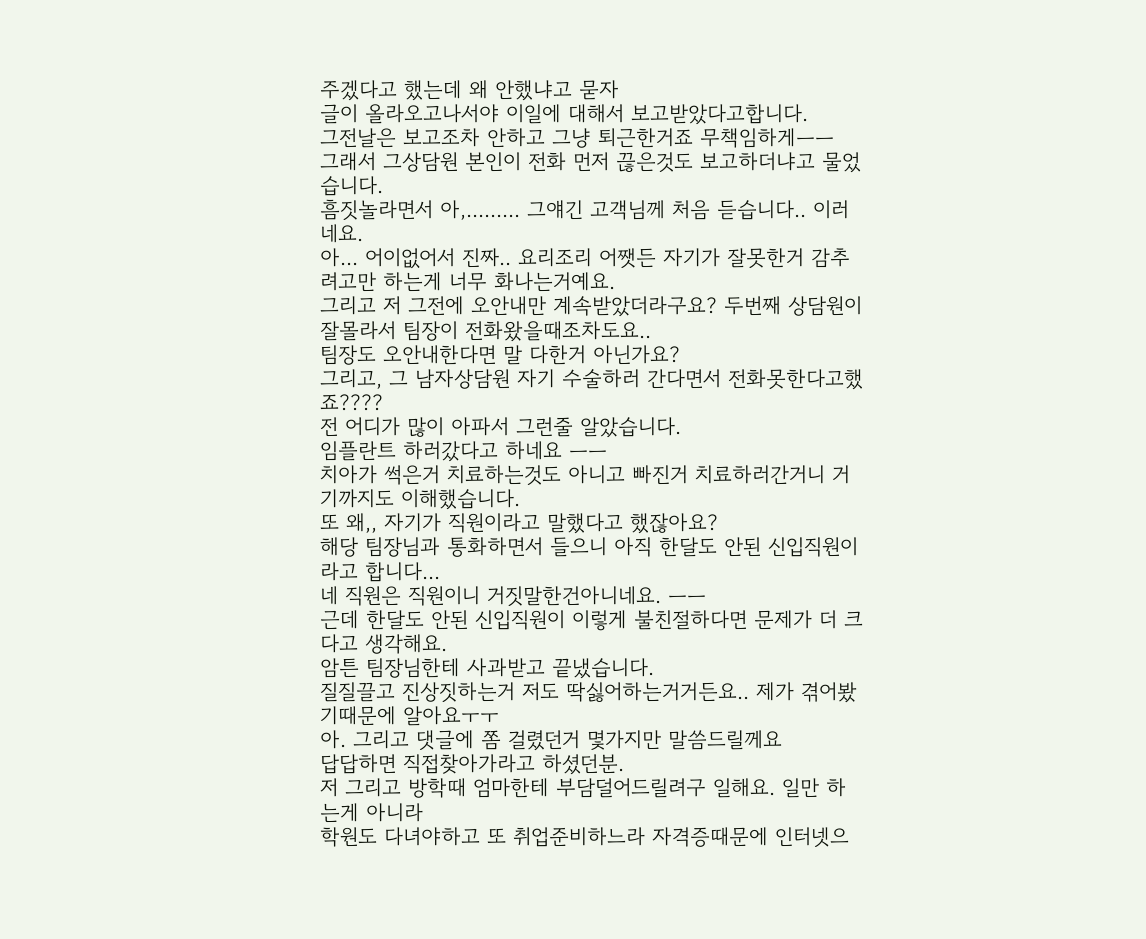주겠다고 했는데 왜 안했냐고 묻자
글이 올라오고나서야 이일에 대해서 보고받았다고합니다.
그전날은 보고조차 안하고 그냥 퇴근한거죠 무책임하게ㅡㅡ
그래서 그상담원 본인이 전화 먼저 끊은것도 보고하더냐고 물었습니다.
흠짓놀라면서 아,......... 그얘긴 고객님께 처음 듣습니다.. 이러네요.
아... 어이없어서 진짜.. 요리조리 어쨋든 자기가 잘못한거 감추려고만 하는게 너무 화나는거예요.
그리고 저 그전에 오안내만 계속받았더라구요? 두번째 상담원이 잘몰라서 팀장이 전화왔을때조차도요..
팀장도 오안내한다면 말 다한거 아닌가요?
그리고, 그 남자상담원 자기 수술하러 간다면서 전화못한다고했죠????
전 어디가 많이 아파서 그런줄 알았습니다.
임플란트 하러갔다고 하네요 ㅡㅡ
치아가 썩은거 치료하는것도 아니고 빠진거 치료하러간거니 거기까지도 이해했습니다.
또 왜,, 자기가 직원이라고 말했다고 했잖아요?
해당 팀장님과 통화하면서 들으니 아직 한달도 안된 신입직원이라고 합니다...
네 직원은 직원이니 거짓말한건아니네요. ㅡㅡ
근데 한달도 안된 신입직원이 이렇게 불친절하다면 문제가 더 크다고 생각해요.
암튼 팀장님한테 사과받고 끝냈습니다.
질질끌고 진상짓하는거 저도 딱싫어하는거거든요.. 제가 겪어봤기때문에 알아요ㅜㅜ
아. 그리고 댓글에 쫌 걸렸던거 몇가지만 말씀드릴께요
답답하면 직접찾아가라고 하셨던분.
저 그리고 방학때 엄마한테 부담덜어드릴려구 일해요. 일만 하는게 아니라
학원도 다녀야하고 또 취업준비하느라 자격증때문에 인터넷으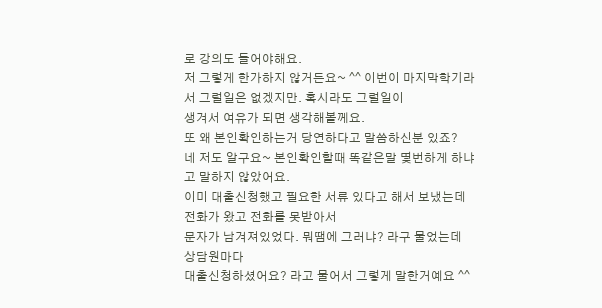로 강의도 들어야해요.
저 그렇게 한가하지 않거든요~ ^^ 이번이 마지막학기라서 그럴일은 없겠지만. 혹시라도 그럴일이
생겨서 여유가 되면 생각해볼께요.
또 왜 본인확인하는거 당연하다고 말씀하신분 있죠?
네 저도 알구요~ 본인확인할때 똑같은말 몇번하게 하냐고 말하지 않았어요.
이미 대출신청했고 필요한 서류 있다고 해서 보냈는데 전화가 왔고 전화를 못받아서
문자가 남겨져있었다. 뭐땜에 그러냐? 라구 물었는데 상담원마다
대출신청하셨어요? 라고 물어서 그렇게 말한거예요 ^^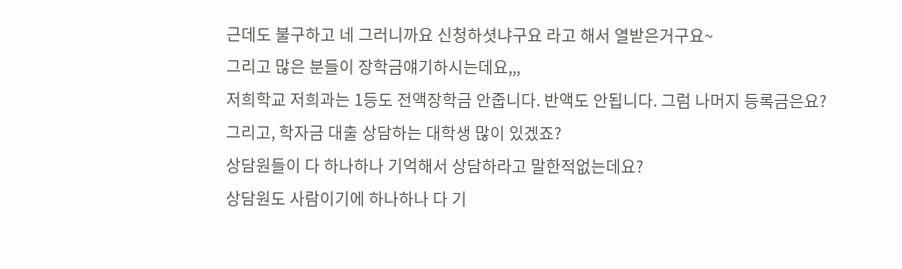근데도 불구하고 네 그러니까요 신청하셧냐구요 라고 해서 열받은거구요~
그리고 많은 분들이 장학금얘기하시는데요,,,
저희학교 저희과는 1등도 전액장학금 안줍니다. 반액도 안됩니다. 그럼 나머지 등록금은요?
그리고, 학자금 대출 상담하는 대학생 많이 있겠죠?
상담원들이 다 하나하나 기억해서 상담하라고 말한적없는데요?
상담원도 사람이기에 하나하나 다 기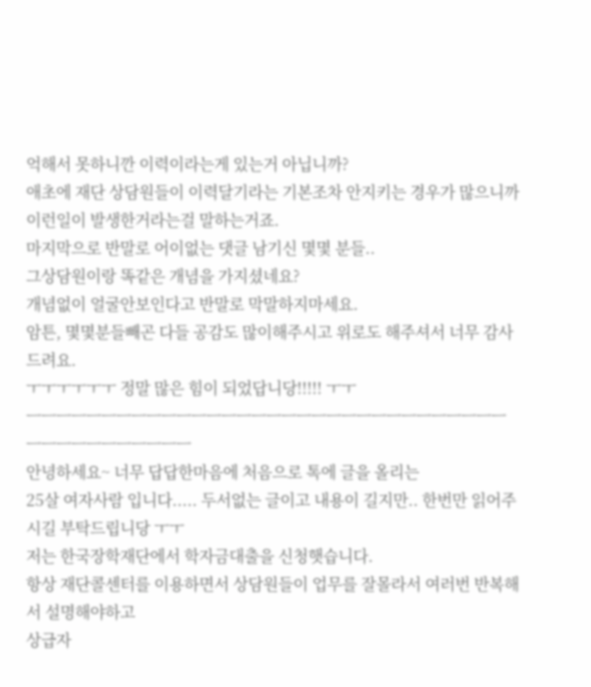억해서 못하니깐 이력이라는게 있는거 아닙니까?
애초에 재단 상담원들이 이력달기라는 기본조차 안지키는 경우가 많으니까
이런일이 발생한거라는걸 말하는거죠.
마지막으로 반말로 어이없는 댓글 남기신 몇몇 분들..
그상담원이랑 똑같은 개념을 가지셨네요?
개념없이 얼굴안보인다고 반말로 막말하지마세요.
암튼, 몇몇분들빼곤 다들 공감도 많이해주시고 위로도 해주셔서 너무 감사드려요.
ㅜㅜㅜㅜㅜㅜ 정말 많은 힘이 되었답니당!!!!! ㅜㅜ
ㅡㅡㅡㅡㅡㅡㅡㅡㅡㅡㅡㅡㅡㅡㅡㅡㅡㅡㅡㅡㅡㅡㅡㅡㅡㅡㅡㅡㅡㅡㅡㅡㅡㅡㅡㅡㅡㅡㅡㅡㅡㅡㅡ
안녕하세요~ 너무 답답한마음에 처음으로 톡에 글을 올리는
25살 여자사람 입니다..... 두서없는 글이고 내용이 길지만.. 한번만 읽어주시길 부탁드립니당 ㅜㅜ
저는 한국장학재단에서 학자금대출을 신청햇습니다.
항상 재단콜센터를 이용하면서 상담원들이 업무를 잘몰라서 여러번 반복해서 설명해야하고
상급자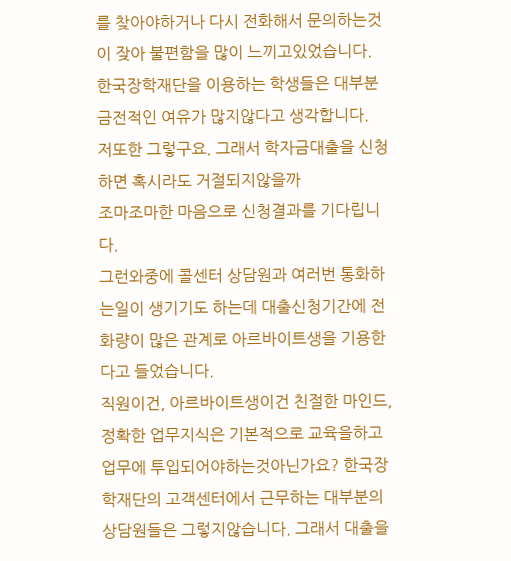를 찾아야하거나 다시 전화해서 문의하는것이 잦아 불편함을 많이 느끼고있었습니다.
한국장학재단을 이용하는 학생들은 대부분 금전적인 여유가 많지않다고 생각합니다.
저또한 그렇구요. 그래서 학자금대출을 신청하면 혹시라도 거절되지않을까
조마조마한 마음으로 신청결과를 기다립니다.
그런와중에 콜센터 상담원과 여러번 통화하는일이 생기기도 하는데 대출신청기간에 전화량이 많은 관계로 아르바이트생을 기용한다고 들었습니다.
직원이건, 아르바이트생이건 친절한 마인드, 정확한 업무지식은 기본적으로 교육을하고 업무에 투입되어야하는것아닌가요? 한국장학재단의 고객센터에서 근무하는 대부분의 상담원들은 그렇지않습니다. 그래서 대출을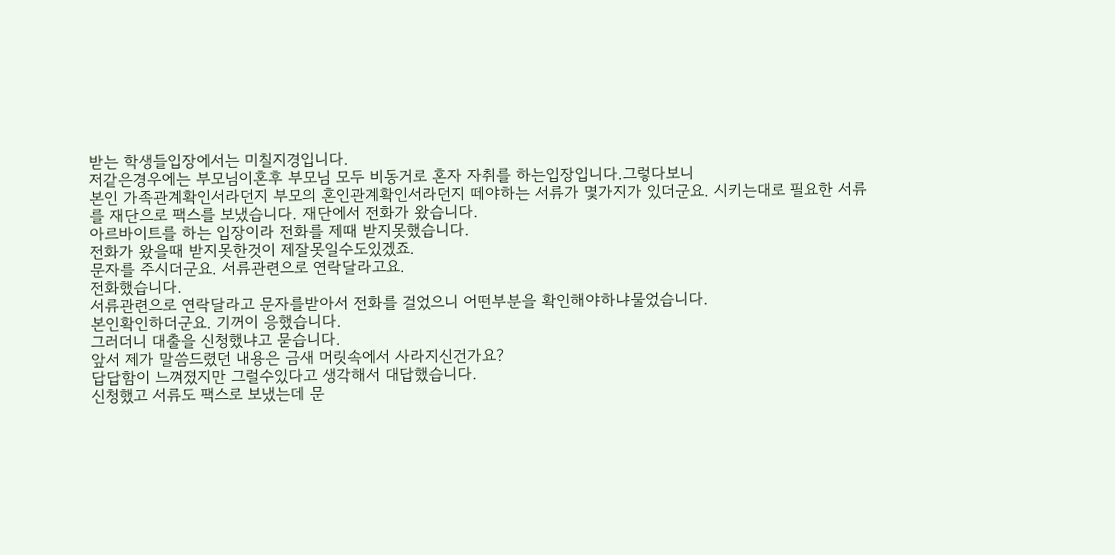받는 학생들입장에서는 미칠지경입니다.
저같은경우에는 부모님이혼후 부모님 모두 비동거로 혼자 자취를 하는입장입니다.그렇다보니
본인 가족관계확인서라던지 부모의 혼인관계확인서라던지 떼야하는 서류가 몇가지가 있더군요. 시키는대로 필요한 서류를 재단으로 팩스를 보냈습니다. 재단에서 전화가 왔습니다.
아르바이트를 하는 입장이라 전화를 제때 받지못했습니다.
전화가 왔을때 받지못한것이 제잘못일수도있겠죠.
문자를 주시더군요. 서류관련으로 연락달라고요.
전화했습니다.
서류관련으로 연락달라고 문자를받아서 전화를 걸었으니 어떤부분을 확인해야하냐물었습니다.
본인확인하더군요. 기꺼이 응했습니다.
그러더니 대출을 신청했냐고 묻습니다.
앞서 제가 말씀드렸던 내용은 금새 머릿속에서 사라지신건가요?
답답함이 느껴졌지만 그럴수있다고 생각해서 대답했습니다.
신청했고 서류도 팩스로 보냈는데 문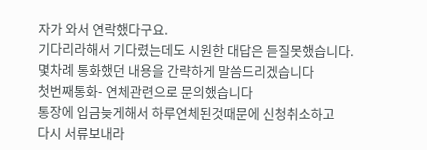자가 와서 연락했다구요.
기다리라해서 기다렸는데도 시원한 대답은 듣질못했습니다.
몇차례 통화했던 내용을 간략하게 말씀드리겠습니다
첫번째통화- 연체관련으로 문의했습니다
통장에 입금늦게해서 하루연체된것때문에 신청취소하고
다시 서류보내라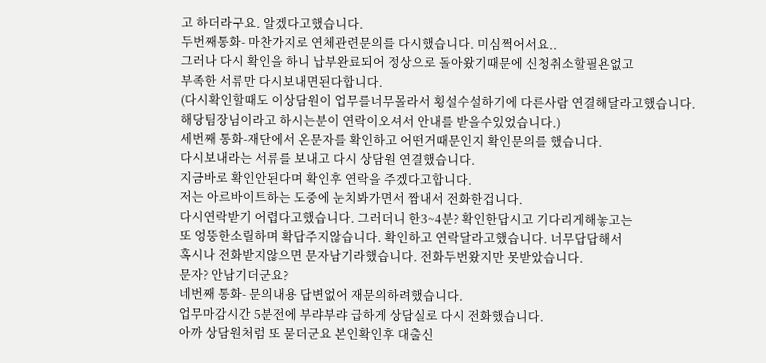고 하더라구요. 알겠다고했습니다.
두번째통화- 마찬가지로 연체관련문의를 다시했습니다. 미심쩍어서요..
그러나 다시 확인을 하니 납부완료되어 정상으로 돌아왔기때문에 신청취소할필욘없고
부족한 서류만 다시보내면된다합니다.
(다시확인할때도 이상담원이 업무를너무몰라서 횡설수설하기에 다른사람 연결해달라고했습니다.
해당팀장님이라고 하시는분이 연락이오셔서 안내를 받을수있었습니다.)
세번째 통화-재단에서 온문자를 확인하고 어떤거때문인지 확인문의를 했습니다.
다시보내라는 서류를 보내고 다시 상담원 연결했습니다.
지금바로 확인안된다며 확인후 연락을 주겠다고합니다.
저는 아르바이트하는 도중에 눈치봐가면서 짬내서 전화한겁니다.
다시연락받기 어렵다고했습니다. 그러더니 한3~4분? 확인한답시고 기다리게해놓고는
또 엉뚱한소릴하며 확답주지않습니다. 확인하고 연락달라고했습니다. 너무답답해서
혹시나 전화받지않으면 문자남기라했습니다. 전화두번왔지만 못받았습니다.
문자? 안남기더군요?
네번째 통화- 문의내용 답변없어 재문의하려했습니다.
업무마감시간 5분전에 부랴부랴 급하게 상담실로 다시 전화했습니다.
아까 상담원처럼 또 묻더군요 본인확인후 대출신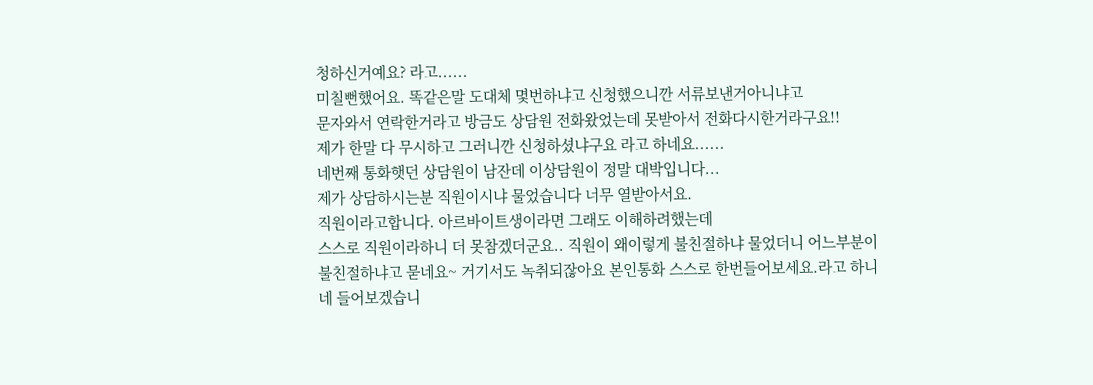청하신거예요? 라고......
미칠뻔했어요. 똑같은말 도대체 몇번하냐고 신청했으니깐 서류보낸거아니냐고
문자와서 연락한거라고 방금도 상담원 전화왔었는데 못받아서 전화다시한거라구요!!
제가 한말 다 무시하고 그러니깐 신청하셨냐구요 라고 하네요......
네번째 통화햇던 상담원이 남잔데 이상담원이 정말 대박입니다...
제가 상담하시는분 직원이시냐 물었습니다 너무 열받아서요.
직원이라고합니다. 아르바이트생이라면 그래도 이해하려했는데
스스로 직원이라하니 더 못참겠더군요.. 직원이 왜이렇게 불친절하냐 물었더니 어느부분이
불친절하냐고 묻네요~ 거기서도 녹취되잖아요 본인통화 스스로 한번들어보세요.라고 하니
네 들어보겠습니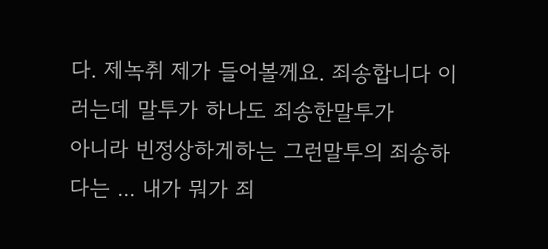다. 제녹취 제가 들어볼께요. 죄송합니다 이러는데 말투가 하나도 죄송한말투가
아니라 빈정상하게하는 그런말투의 죄송하다는 ... 내가 뭐가 죄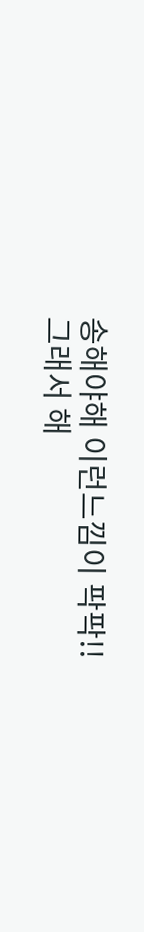송해야해 이런느낌이 팍팍!!
그래서 해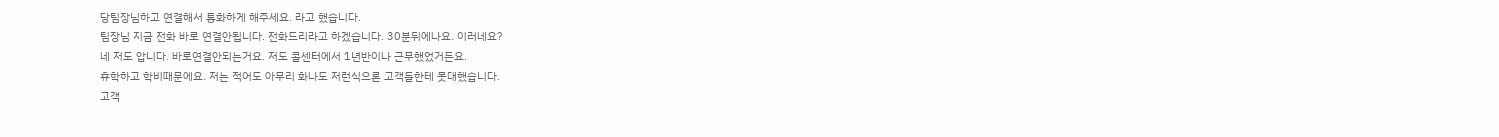당팀장님하고 연결해서 통화하게 해주세요. 라고 했습니다.
팀장님 지금 전화 바로 연결안됩니다. 전화드리라고 하겠습니다. 30분뒤에나요. 이러네요?
네 저도 압니다. 바로연결안되는거요. 저도 콜센터에서 1년반이나 근무했었거든요.
휴학하고 학비때문에요. 저는 적어도 아무리 화나도 저런식으론 고객들한테 못대했습니다.
고객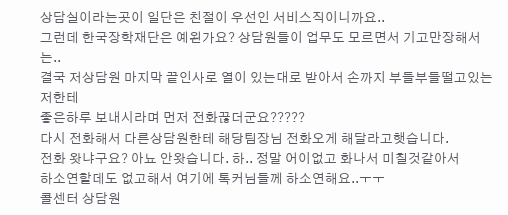상담실이라는곳이 일단은 친절이 우선인 서비스직이니까요..
그런데 한국장학재단은 예왼가요? 상담원들이 업무도 모르면서 기고만장해서는..
결국 저상담원 마지막 끝인사로 열이 있는대로 받아서 손까지 부들부들떨고있는저한테
좋은하루 보내시라며 먼저 전화끊더군요?????
다시 전화해서 다른상담원한테 해당팀장님 전화오게 해달라고햇습니다.
전화 왓냐구요? 아뇨 안왓습니다. 하.. 정말 어이없고 화나서 미칠것같아서
하소연할데도 없고해서 여기에 톡커님들께 하소연해요..ㅜㅜ
콜센터 상담원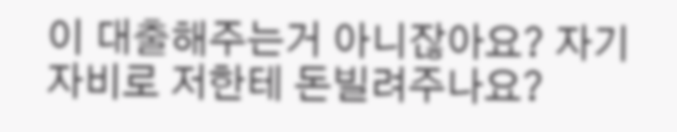이 대출해주는거 아니잖아요? 자기 자비로 저한테 돈빌려주나요?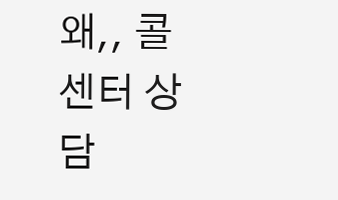왜,, 콜센터 상담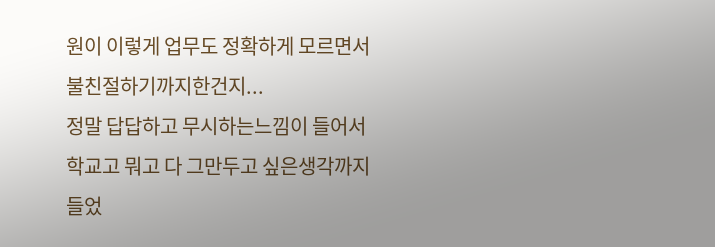원이 이렇게 업무도 정확하게 모르면서 불친절하기까지한건지...
정말 답답하고 무시하는느낌이 들어서 학교고 뭐고 다 그만두고 싶은생각까지 들었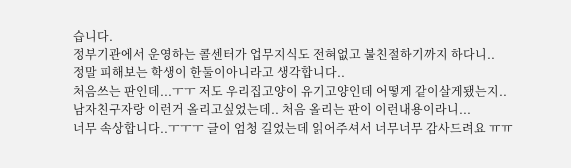습니다.
정부기관에서 운영하는 콜센터가 업무지식도 전혀없고 불친절하기까지 하다니..
정말 피해보는 학생이 한둘이아니라고 생각합니다..
처음쓰는 판인데...ㅜㅜ 저도 우리집고양이 유기고양인데 어떻게 같이살게됐는지..
남자친구자랑 이런거 올리고싶었는데.. 처음 올리는 판이 이런내용이라니...
너무 속상합니다..ㅜㅜㅜ 글이 엄청 길었는데 읽어주셔서 너무너무 감사드려요 ㅠㅠ